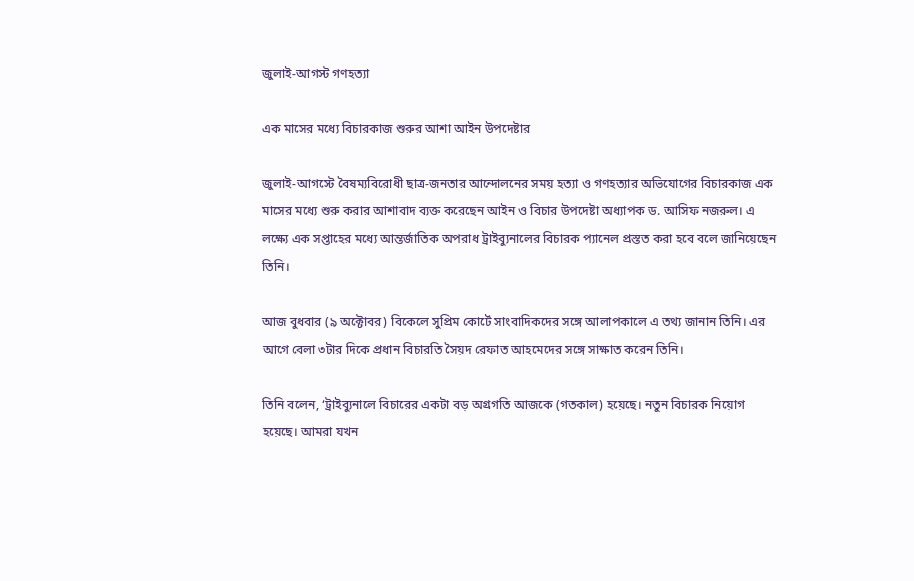জুলাই-আগস্ট গণহত্যা

এক মাসের মধ্যে বিচারকাজ শুরুর আশা আইন উপদেষ্টার

জুলাই-আগস্টে বৈষম্যবিরোধী ছাত্র-জনতার আন্দোলনের সময় হত্যা ও গণহত্যার অভিযোগের বিচারকাজ এক মাসের মধ্যে শুরু করার আশাবাদ ব্যক্ত করেছেন আইন ও বিচার উপদেষ্টা অধ্যাপক ড. আসিফ নজরুল। এ লক্ষ্যে এক সপ্তাহের মধ্যে আন্তর্জাতিক অপরাধ ট্রাইব্যুনালের বিচারক প্যানেল প্রস্তত করা হবে বলে জানিয়েছেন তিনি।

আজ বুধবার (৯ অক্টোবর) বিকেলে সুপ্রিম কোর্টে সাংবাদিকদের সঙ্গে আলাপকালে এ তথ্য জানান তিনি। এর আগে বেলা ৩টার দিকে প্রধান বিচারতি সৈয়দ রেফাত আহমেদের সঙ্গে সাক্ষাত করেন তিনি।

তিনি বলেন, ‘ট্রাইব্যুনালে বিচারের একটা বড় অগ্রগতি আজকে (গতকাল) হয়েছে। নতুন বিচারক নিয়োগ হয়েছে। আমরা যখন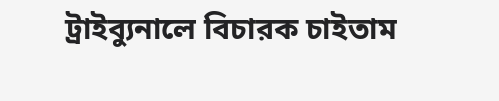ট্রাইব্যুনালে বিচারক চাইতাম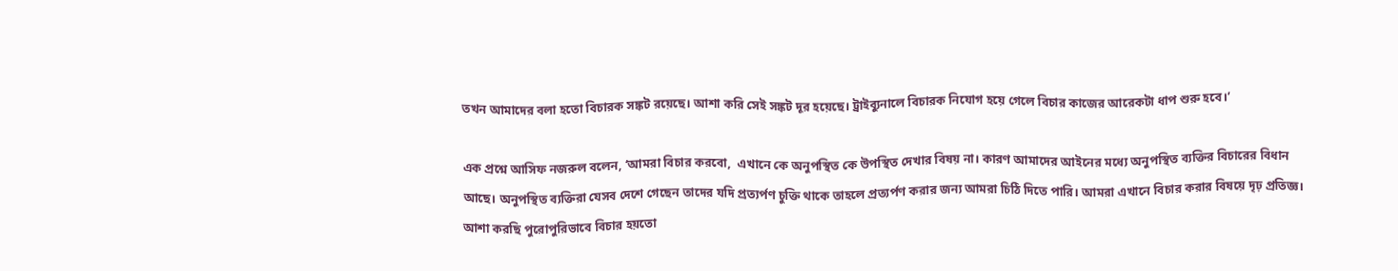তখন আমাদের বলা হতো বিচারক সঙ্কট রয়েছে। আশা করি সেই সঙ্কট দূর হয়েছে। ট্রাইব্যুনালে বিচারক নিযোগ হয়ে গেলে বিচার কাজের আরেকটা ধাপ শুরু হবে।’

এক প্রশ্নে আসিফ নজরুল বলেন, ‘আমরা বিচার করবো,  এখানে কে অনুপস্থিত কে উপস্থিত দেখার বিষয় না। কারণ আমাদের আইনের মধ্যে অনুপস্থিত ব্যক্তির বিচারের বিধান আছে। অনুপস্থিত ব্যক্তিরা যেসব দেশে গেছেন তাদের যদি প্রত্যর্পণ চুক্তি থাকে তাহলে প্রত্যর্পণ করার জন্য আমরা চিঠি দিতে পারি। আমরা এখানে বিচার করার বিষয়ে দৃঢ় প্রতিজ্ঞ। আশা করছি পুরোপুরিভাবে বিচার হয়তো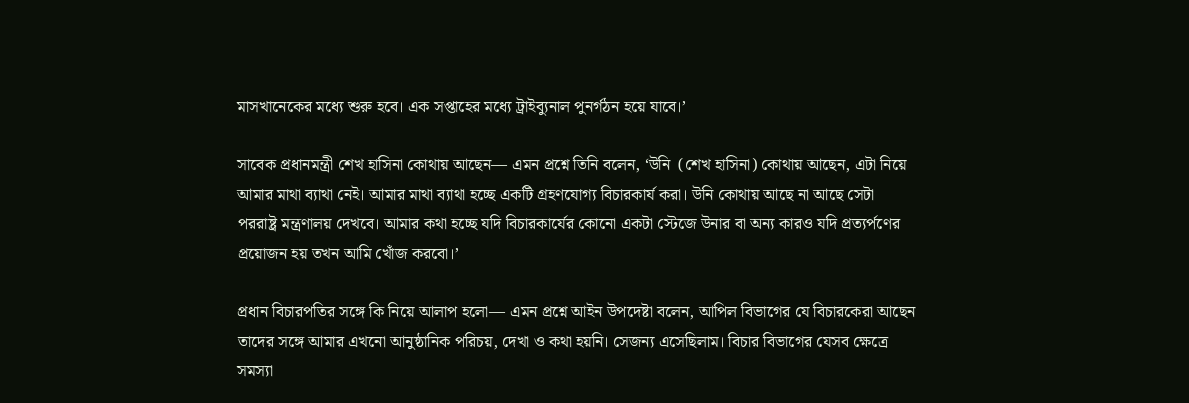মাসখানেকের মধ্যে শুরু হবে। এক সপ্তাহের মধ্যে ট্রাইব্যুনাল পুনর্গঠন হয়ে যাবে।’

সাবেক প্রধানমন্ত্রী শেখ হাসিনা কোথায় আছেন— এমন প্রশ্নে তিনি বলেন, ‘উনি  (শেখ হাসিনা) কোথায় আছেন, এটা নিয়ে আমার মাথা ব্যাথা নেই। আমার মাথা ব্যাথা হচ্ছে একটি গ্রহণযোগ্য বিচারকার্য করা। উনি কোথায় আছে না আছে সেটা পররাষ্ট্র মন্ত্রণালয় দেখবে। আমার কথা হচ্ছে যদি বিচারকার্যের কোনো একটা স্টেজে উনার বা অন্য কারও যদি প্রত্যর্পণের প্রয়োজন হয় তখন আমি খোঁজ করবো।’

প্রধান বিচারপতির সঙ্গে কি নিয়ে আলাপ হলো— এমন প্রশ্নে আইন উপদেষ্টা বলেন, আপিল বিভাগের যে বিচারকেরা আছেন তাদের সঙ্গে আমার এখনো আনুষ্ঠানিক পরিচয়, দেখা ও কথা হয়নি। সেজন্য এসেছিলাম। বিচার বিভাগের যেসব ক্ষেত্রে সমস্যা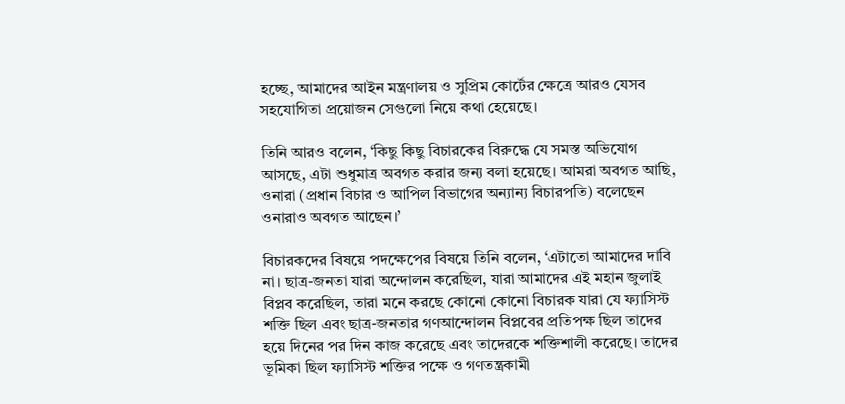হচ্ছে, আমাদের আইন মন্ত্রণালয় ও সুপ্রিম কোর্টের ক্ষেত্রে আরও যেসব সহযোগিতা প্রয়োজন সেগুলো নিয়ে কথা হেয়েছে।

তিনি আরও বলেন, ‘কিছু কিছু বিচারকের বিরুদ্ধে যে সমস্ত অভিযোগ আসছে, এটা শুধুমাত্র অবগত করার জন্য বলা হয়েছে। আমরা অবগত আছি, ওনারা (প্রধান বিচার ও আপিল বিভাগের অন্যান্য বিচারপতি) বলেছেন ওনারাও অবগত আছেন।’

বিচারকদের বিষয়ে পদক্ষেপের বিষয়ে তিনি বলেন, ‘এটাতো আমাদের দাবি না। ছাত্র-জনতা যারা অন্দোলন করেছিল, যারা আমাদের এই মহান জুলাই বিপ্লব করেছিল, তারা মনে করছে কোনো কোনো বিচারক যারা যে ফ্যাসিস্ট শক্তি ছিল এবং ছাত্র-জনতার গণআন্দোলন বিপ্লবের প্রতিপক্ষ ছিল তাদের হয়ে দিনের পর দিন কাজ করেছে এবং তাদেরকে শক্তিশালী করেছে। তাদের ভূমিকা ছিল ফ্যাসিস্ট শক্তির পক্ষে ও গণতন্ত্রকামী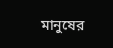মানুষের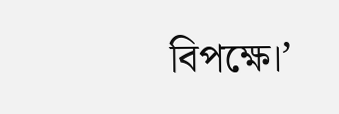বিপক্ষে।’